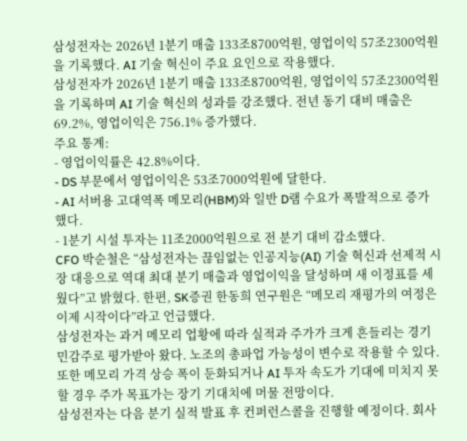삼성전자는 2026년 1분기 매출 133조8700억원, 영업이익 57조2300억원을 기록했다. AI 기술 혁신이 주요 요인으로 작용했다.
삼성전자가 2026년 1분기 매출 133조8700억원, 영업이익 57조2300억원을 기록하며 AI 기술 혁신의 성과를 강조했다. 전년 동기 대비 매출은 69.2%, 영업이익은 756.1% 증가했다.
주요 통계:
- 영업이익률은 42.8%이다.
- DS 부문에서 영업이익은 53조7000억원에 달한다.
- AI 서버용 고대역폭 메모리(HBM)와 일반 D램 수요가 폭발적으로 증가했다.
- 1분기 시설 투자는 11조2000억원으로 전 분기 대비 감소했다.
CFO 박순철은 “삼성전자는 끊임없는 인공지능(AI) 기술 혁신과 선제적 시장 대응으로 역대 최대 분기 매출과 영업이익을 달성하며 새 이정표를 세웠다”고 밝혔다. 한편, SK증권 한동희 연구원은 “메모리 재평가의 여정은 이제 시작이다”라고 언급했다.
삼성전자는 과거 메모리 업황에 따라 실적과 주가가 크게 흔들리는 경기민감주로 평가받아 왔다. 노조의 총파업 가능성이 변수로 작용할 수 있다. 또한 메모리 가격 상승 폭이 둔화되거나 AI 투자 속도가 기대에 미치지 못할 경우 주가 목표가는 장기 기대치에 머물 전망이다.
삼성전자는 다음 분기 실적 발표 후 컨퍼런스콜을 진행할 예정이다. 회사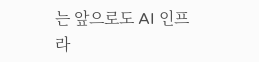는 앞으로도 AI 인프라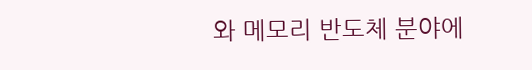와 메모리 반도체 분야에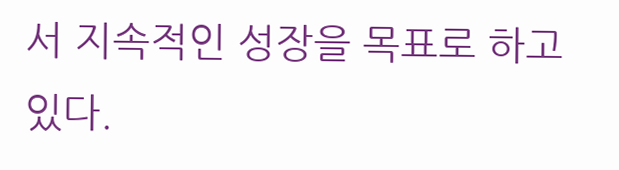서 지속적인 성장을 목표로 하고 있다.